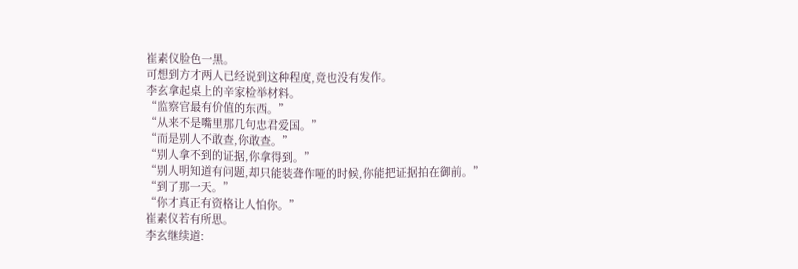崔素仪脸色一黑。
可想到方才两人已经说到这种程度,竟也没有发作。
李玄拿起桌上的辛家检举材料。
“监察官最有价值的东西。”
“从来不是嘴里那几句忠君爱国。”
“而是别人不敢查,你敢查。”
“别人拿不到的证据,你拿得到。”
“别人明知道有问题,却只能装聋作哑的时候,你能把证据拍在御前。”
“到了那一天。”
“你才真正有资格让人怕你。”
崔素仪若有所思。
李玄继续道: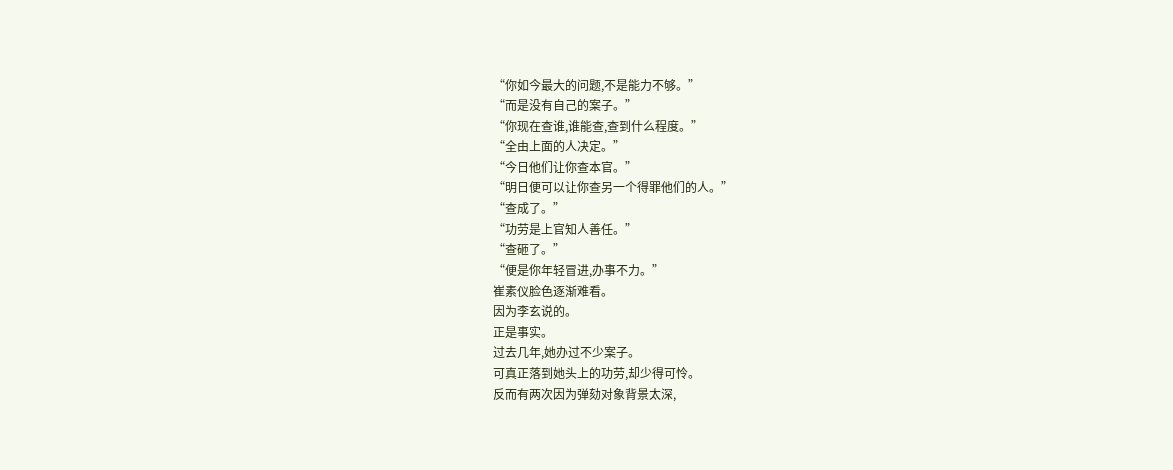“你如今最大的问题,不是能力不够。”
“而是没有自己的案子。”
“你现在查谁,谁能查,查到什么程度。”
“全由上面的人决定。”
“今日他们让你查本官。”
“明日便可以让你查另一个得罪他们的人。”
“查成了。”
“功劳是上官知人善任。”
“查砸了。”
“便是你年轻冒进,办事不力。”
崔素仪脸色逐渐难看。
因为李玄说的。
正是事实。
过去几年,她办过不少案子。
可真正落到她头上的功劳,却少得可怜。
反而有两次因为弹劾对象背景太深,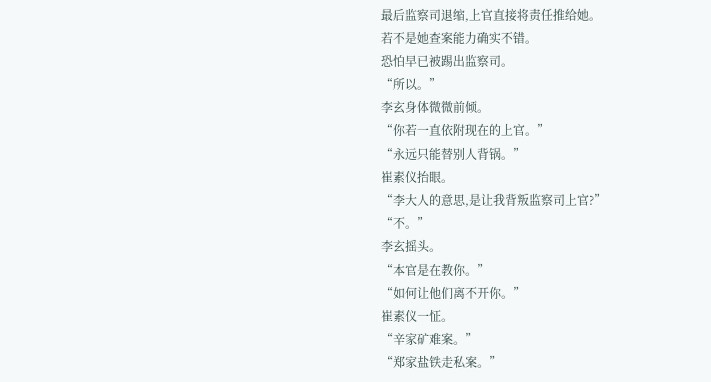最后监察司退缩,上官直接将责任推给她。
若不是她查案能力确实不错。
恐怕早已被踢出监察司。
“所以。”
李玄身体微微前倾。
“你若一直依附现在的上官。”
“永远只能替别人背锅。”
崔素仪抬眼。
“李大人的意思,是让我背叛监察司上官?”
“不。”
李玄摇头。
“本官是在教你。”
“如何让他们离不开你。”
崔素仪一怔。
“辛家矿难案。”
“郑家盐铁走私案。”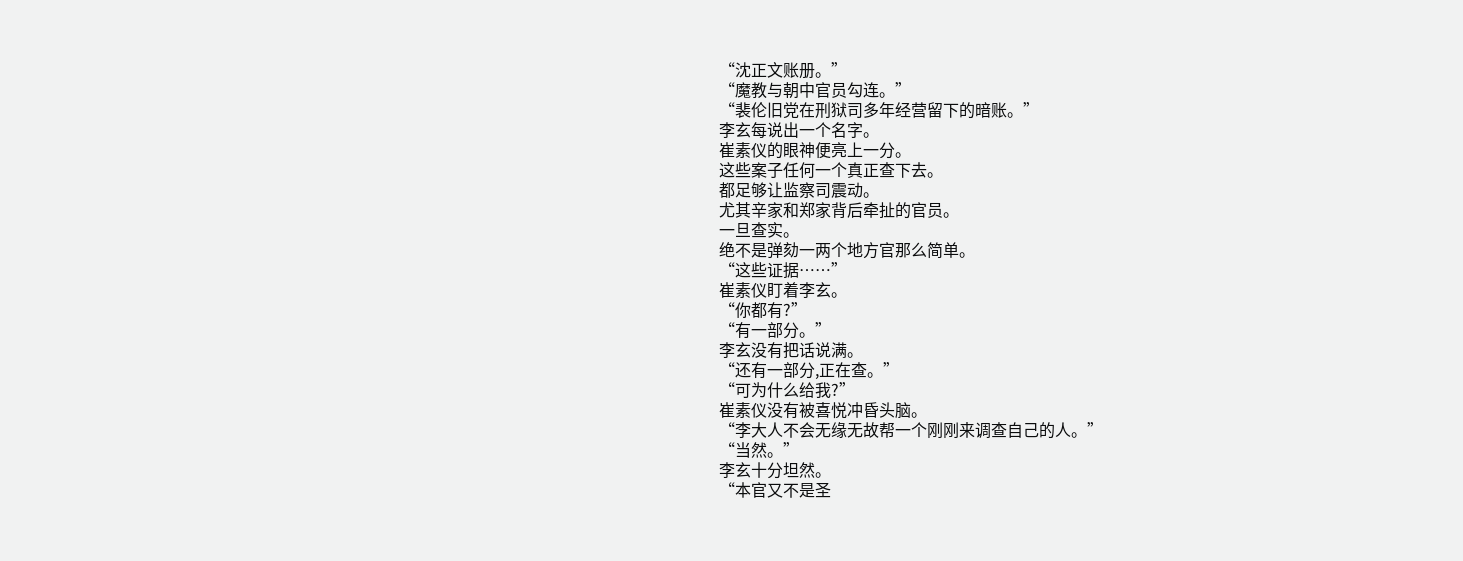“沈正文账册。”
“魔教与朝中官员勾连。”
“裴伦旧党在刑狱司多年经营留下的暗账。”
李玄每说出一个名字。
崔素仪的眼神便亮上一分。
这些案子任何一个真正查下去。
都足够让监察司震动。
尤其辛家和郑家背后牵扯的官员。
一旦查实。
绝不是弹劾一两个地方官那么简单。
“这些证据……”
崔素仪盯着李玄。
“你都有?”
“有一部分。”
李玄没有把话说满。
“还有一部分,正在查。”
“可为什么给我?”
崔素仪没有被喜悦冲昏头脑。
“李大人不会无缘无故帮一个刚刚来调查自己的人。”
“当然。”
李玄十分坦然。
“本官又不是圣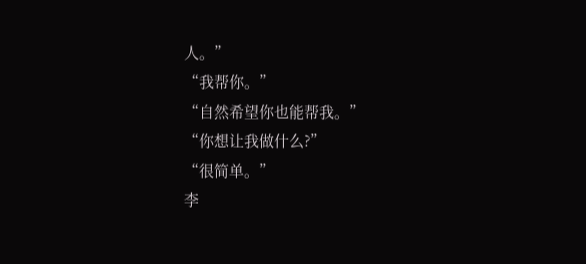人。”
“我帮你。”
“自然希望你也能帮我。”
“你想让我做什么?”
“很简单。”
李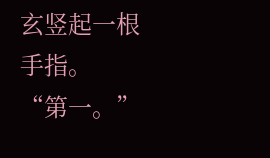玄竖起一根手指。
“第一。”